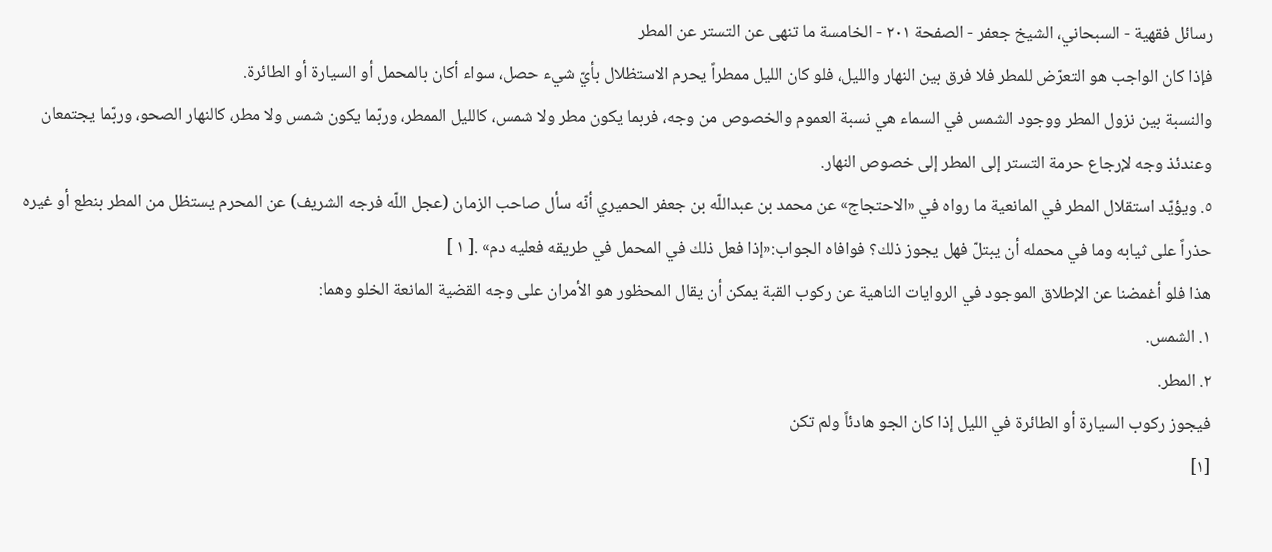رسائل فقهية - السبحاني، الشيخ جعفر - الصفحة ٢٠١ - الخامسة ما تنهى عن التستر عن المطر
فإذا كان الواجب هو التعرّض للمطر فلا فرق بين النهار والليل، فلو كان الليل ممطراً يحرم الاستظلال بأيّ شيء حصل، سواء أكان بالمحمل أو السيارة أو الطائرة.
والنسبة بين نزول المطر ووجود الشمس في السماء هي نسبة العموم والخصوص من وجه، فربما يكون مطر ولا شمس، كالليل الممطر، وربّما يكون شمس ولا مطر، كالنهار الصحو، وربّما يجتمعان وعندئذ وجه لإرجاع حرمة التستر إلى المطر إلى خصوص النهار.
٥. ويؤيّد استقلال المطر في المانعية ما رواه في «الاحتجاج» عن محمد بن عبداللّه بن جعفر الحميري أنّه سأل صاحب الزمان (عجل اللّه فرجه الشريف) عن المحرم يستظل من المطر بنطع أو غيره حذراً على ثيابه وما في محمله أن يبتلّ فهل يجوز ذلك؟ فوافاه الجواب:«إذا فعل ذلك في المحمل في طريقه فعليه دم» .[ ١ ]
هذا فلو أغمضنا عن الإطلاق الموجود في الروايات الناهية عن ركوب القبة يمكن أن يقال المحظور هو الأمران على وجه القضية المانعة الخلو وهما:
١. الشمس.
٢. المطر.
فيجوز ركوب السيارة أو الطائرة في الليل إذا كان الجو هادئاً ولم تكن
[١]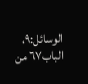الوسائل:٩، الباب٦٧ من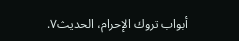أبواب تروك الإحرام، الحديث٧.